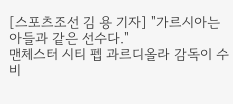[스포츠조선 김 용 기자] "가르시아는 아들과 같은 선수다."
맨체스터 시티 펩 과르디올라 감독이 수비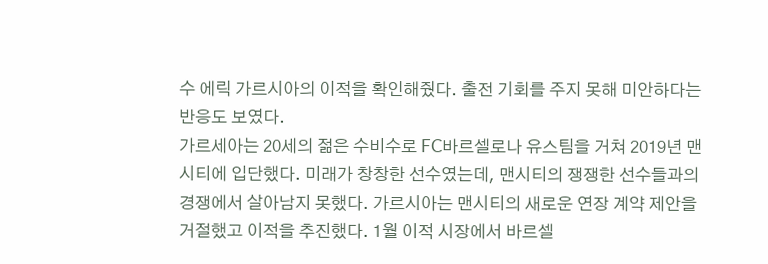수 에릭 가르시아의 이적을 확인해줬다. 출전 기회를 주지 못해 미안하다는 반응도 보였다.
가르세아는 20세의 젊은 수비수로 FC바르셀로나 유스팀을 거쳐 2019년 맨시티에 입단했다. 미래가 창창한 선수였는데, 맨시티의 쟁쟁한 선수들과의 경쟁에서 살아남지 못했다. 가르시아는 맨시티의 새로운 연장 계약 제안을 거절했고 이적을 추진했다. 1월 이적 시장에서 바르셀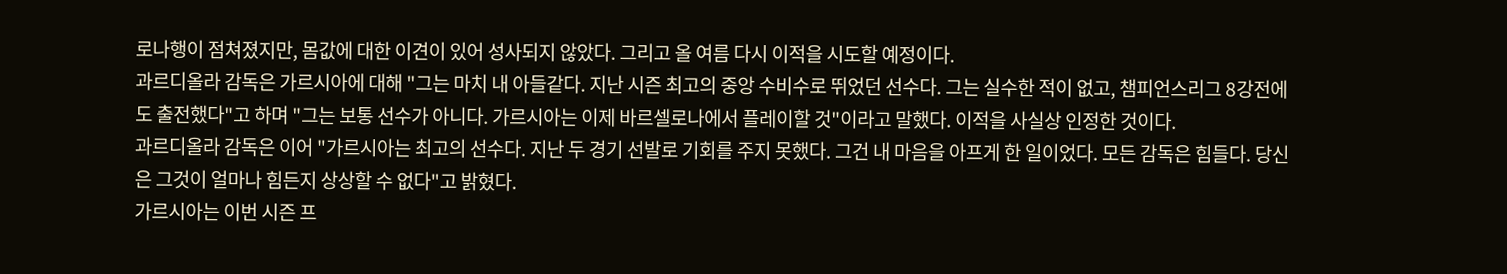로나행이 점쳐졌지만, 몸값에 대한 이견이 있어 성사되지 않았다. 그리고 올 여름 다시 이적을 시도할 예정이다.
과르디올라 감독은 가르시아에 대해 "그는 마치 내 아들같다. 지난 시즌 최고의 중앙 수비수로 뛰었던 선수다. 그는 실수한 적이 없고, 챔피언스리그 8강전에도 출전했다"고 하며 "그는 보통 선수가 아니다. 가르시아는 이제 바르셀로나에서 플레이할 것"이라고 말했다. 이적을 사실상 인정한 것이다.
과르디올라 감독은 이어 "가르시아는 최고의 선수다. 지난 두 경기 선발로 기회를 주지 못했다. 그건 내 마음을 아프게 한 일이었다. 모든 감독은 힘들다. 당신은 그것이 얼마나 힘든지 상상할 수 없다"고 밝혔다.
가르시아는 이번 시즌 프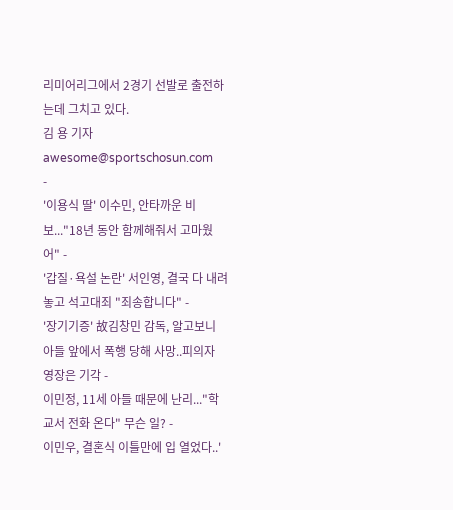리미어리그에서 2경기 선발로 출전하는데 그치고 있다.
김 용 기자 awesome@sportschosun.com
-
'이용식 딸' 이수민, 안타까운 비보..."18년 동안 함께해줘서 고마웠어" -
'갑질·욕설 논란' 서인영, 결국 다 내려놓고 석고대죄 "죄송합니다" -
'장기기증' 故김창민 감독, 알고보니 아들 앞에서 폭행 당해 사망..피의자 영장은 기각 -
이민정, 11세 아들 때문에 난리..."학교서 전화 온다" 무슨 일? -
이민우, 결혼식 이틀만에 입 열었다..'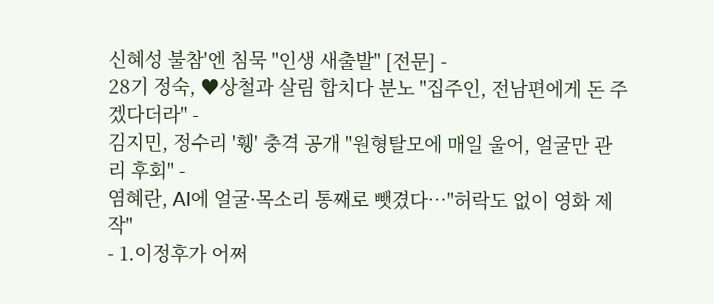신혜성 불참'엔 침묵 "인생 새출발" [전문] -
28기 정숙, ♥상철과 살림 합치다 분노 "집주인, 전남편에게 돈 주겠다더라" -
김지민, 정수리 '휑' 충격 공개 "원형탈모에 매일 울어, 얼굴만 관리 후회" -
염혜란, AI에 얼굴·목소리 통째로 뺏겼다…"허락도 없이 영화 제작"
- 1.이정후가 어쩌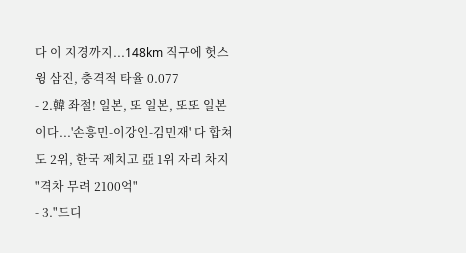다 이 지경까지...148km 직구에 헛스윙 삼진, 충격적 타율 0.077
- 2.韓 좌절! 일본, 또 일본, 또또 일본이다...'손흥민-이강인-김민재' 다 합쳐도 2위, 한국 제치고 亞 1위 자리 차지 "격차 무려 2100억"
- 3."드디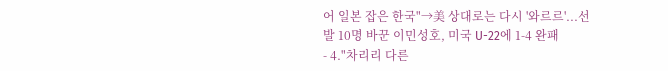어 일본 잡은 한국"→美 상대로는 다시 '와르르'...선발 10명 바꾼 이민성호, 미국 U-22에 1-4 완패
- 4."차리리 다른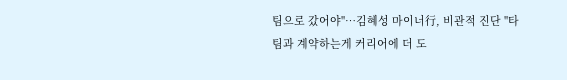팀으로 갔어야"…김혜성 마이너行, 비관적 진단 "타팀과 계약하는게 커리어에 더 도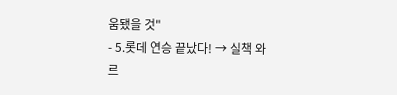움됐을 것"
- 5.롯데 연승 끝났다! → 실책 와르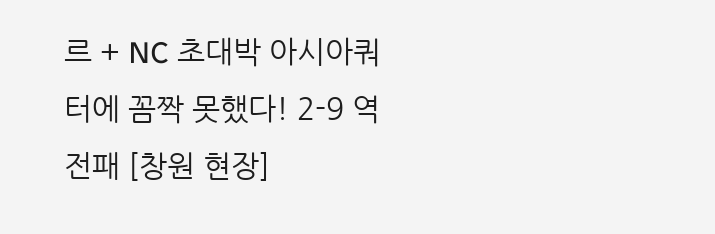르 + NC 초대박 아시아쿼터에 꼼짝 못했다! 2-9 역전패 [창원 현장]